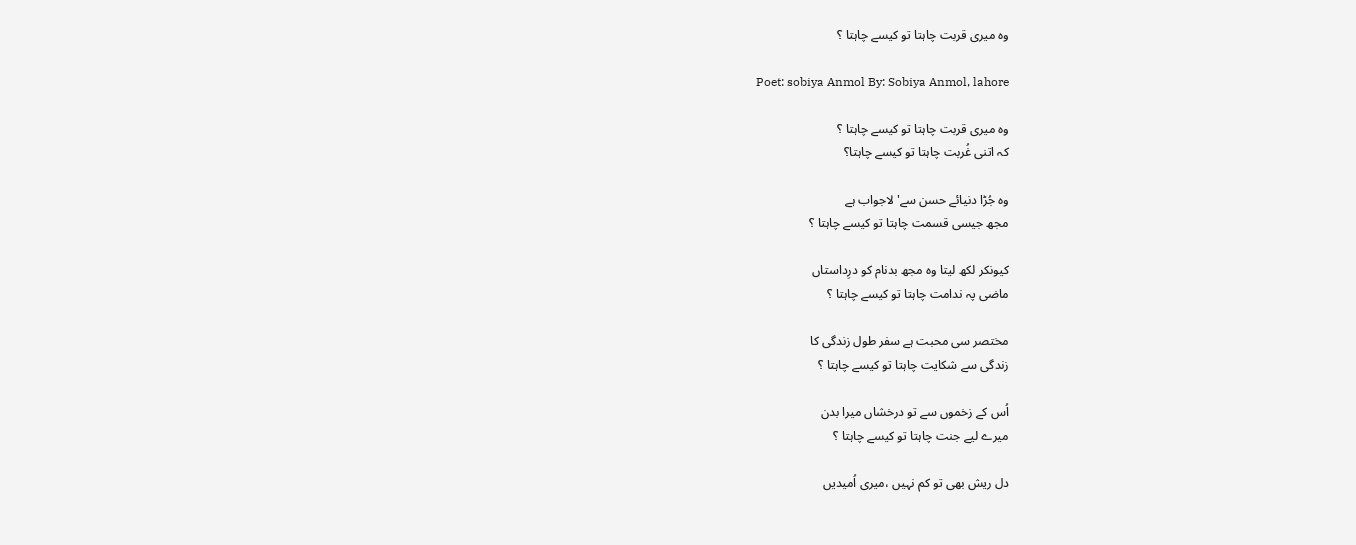وہ میری قربت چاہتا تو کیسے چاہتا ؟

Poet: sobiya Anmol By: Sobiya Anmol, lahore

وہ میری قربت چاہتا تو کیسے چاہتا ؟
کہ اتنی غُربت چاہتا تو کیسے چاہتا؟

وہ جُڑا دنیائے حسن سے' لاجواب ہے
مجھ جیسی قسمت چاہتا تو کیسے چاہتا ؟

کیونکر لکھ لیتا وہ مجھ بدنام کو درِداستاں
ماضی پہ ندامت چاہتا تو کیسے چاہتا ؟

مختصر سی محبت ہے سفر طول زندگی کا
زندگی سے شکایت چاہتا تو کیسے چاہتا ؟

اُس کے زخموں سے تو درخشاں میرا بدن
میرے لیے جنت چاہتا تو کیسے چاہتا ؟

دل ریش بھی تو کم نہیں ،میری اُمیدیں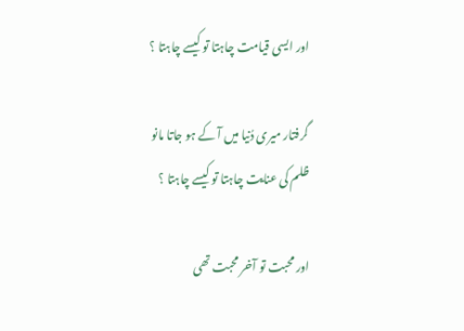اور ایسی قیامت چاہتا تو کیسے چاہتا ؟

گرفتار میری دُنیا میں آ کے ہو جاتا مانو
ظلم کی عنایت چاہتا تو کیسے چاہتا ؟

اور محبت تو آخر محبت تھی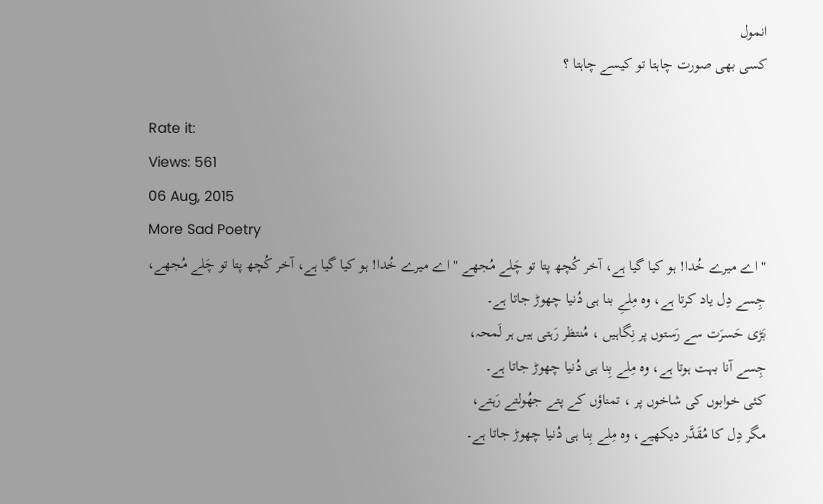انمول
کسی بھی صورت چاہتا تو کیسے چاہتا ؟

Rate it:
Views: 561
06 Aug, 2015
More Sad Poetry
" اے میرے خُدا! ہو کیا گیا ہے، آخر کُچھ پتا تو چَلے مُجھے " اے میرے خُدا! ہو کیا گیا ہے، آخر کُچھ پتا تو چَلے مُجھے،
جِسے دِل یاد کرتا ہے، وہ مِلےِ بنا ہی دُنیا چھوڑ جاتا ہے۔
بَڑی حَسرَت سے رَستوں پر نِگاہیں ، مُنتظر رَہتی ہیں ہر لَمحہ،
جِسے آنا بہت ہوتا ہے، وہ مِلے بِنا ہی دُنیا چھوڑ جاتا ہے۔
کئی خوابوں کی شاخوں پر ، تمناؤں کے پتے جھُولتے رَہتے،
مگر دِل کا مُقَدَّر دیکھیے، وہ مِلے بِنا ہی دُنیا چھوڑ جاتا ہے۔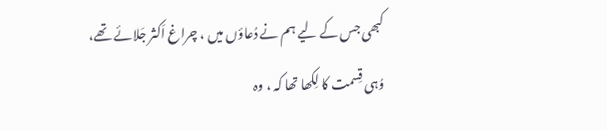کبھی جس کے لیے ہم نے دُعاؤں میں ، چراغ اَکثر جَلائے تھے،
وُہی قِسمت کا لِکھا تھا کہ ، وہ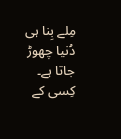مِلے بِنا ہی دُنیا چھوڑ جاتا ہے۔
کِسی کے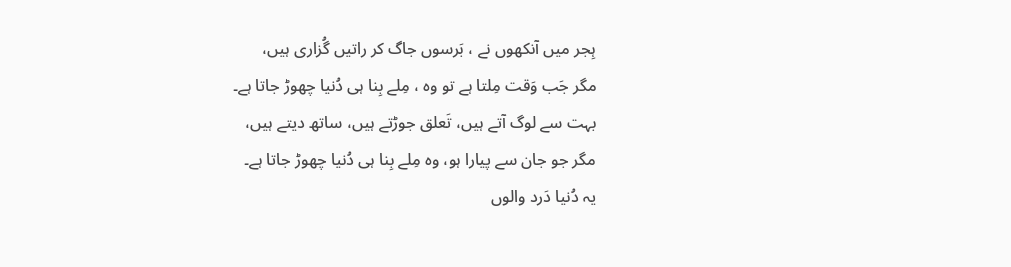ہِجر میں آنکھوں نے ، بَرسوں جاگ کر راتیں گُزاری ہیں،
مگر جَب وَقت مِلتا ہے تو وہ ، مِلے بِنا ہی دُنیا چھوڑ جاتا ہے۔
بہت سے لوگ آتے ہیں، تَعلق جوڑتے ہیں، ساتھ دیتے ہیں،
مگر جو جان سے پیارا ہو، وہ مِلے بِنا ہی دُنیا چھوڑ جاتا ہے۔
یہ دُنیا دَرد والوں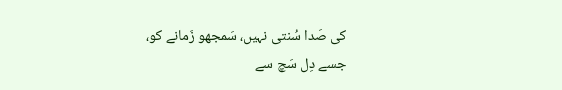کی صَدا سُنتی نہیں، سَمجھو زَمانے کو،
جسے دِل سَچ سے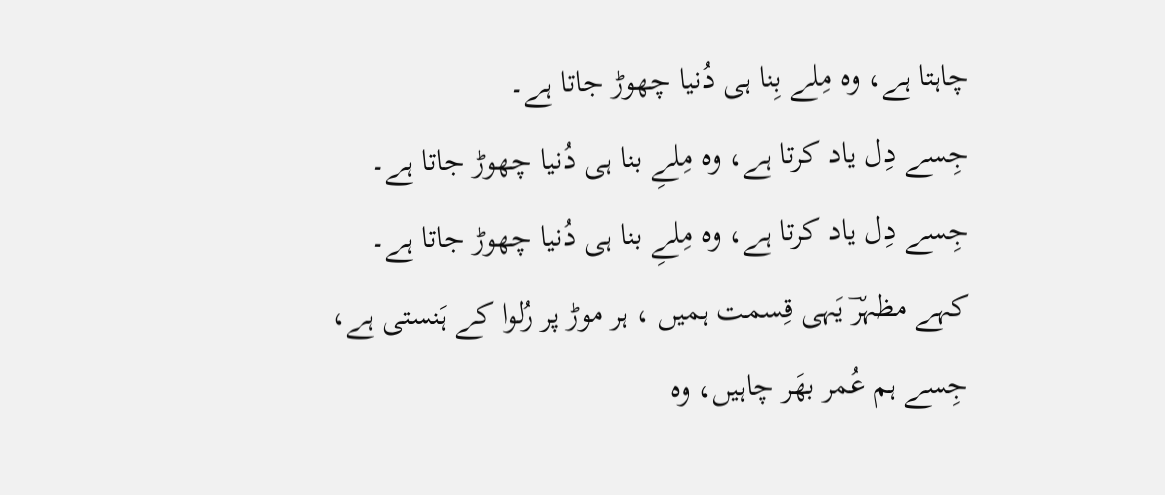چاہتا ہے، وہ مِلے بِنا ہی دُنیا چھوڑ جاتا ہے۔
جِسے دِل یاد کرتا ہے، وہ مِلےِ بنا ہی دُنیا چھوڑ جاتا ہے۔
جِسے دِل یاد کرتا ہے، وہ مِلےِ بنا ہی دُنیا چھوڑ جاتا ہے۔
کہے مظہرؔ یَہی قِسمت ہمیں ، ہر موڑ پر رُلوا کے ہَنستی ہے،
جِسے ہم عُمر بھَر چاہیں، وہ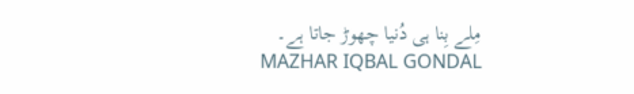مِلے بِنا ہی دُنیا چھوڑ جاتا ہے۔
MAZHAR IQBAL GONDAL